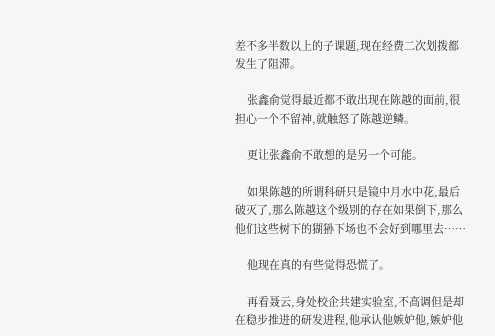差不多半数以上的子课题,现在经费二次划拨都发生了阻滞。

    张鑫俞觉得最近都不敢出现在陈越的面前,很担心一个不留神,就触怒了陈越逆鳞。

    更让张鑫俞不敢想的是另一个可能。

    如果陈越的所谓科研只是镜中月水中花,最后破灭了,那么陈越这个级别的存在如果倒下,那么他们这些树下的猢狲下场也不会好到哪里去……

    他现在真的有些觉得恐慌了。

    再看聂云,身处校企共建实验室,不高调但是却在稳步推进的研发进程,他承认他嫉妒他,嫉妒他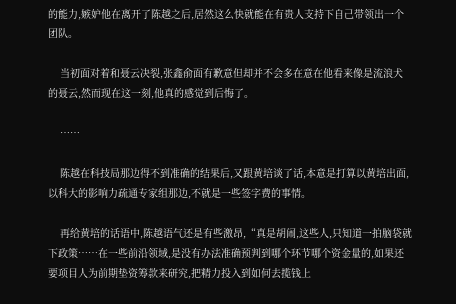的能力,嫉妒他在离开了陈越之后,居然这么快就能在有贵人支持下自己带领出一个团队。

    当初面对着和聂云决裂,张鑫俞面有歉意但却并不会多在意在他看来像是流浪犬的聂云,然而现在这一刻,他真的感觉到后悔了。

    ……

    陈越在科技局那边得不到准确的结果后,又跟黄培谈了话,本意是打算以黄培出面,以科大的影响力疏通专家组那边,不就是一些签字费的事情。

    再给黄培的话语中,陈越语气还是有些激昂,“真是胡闹,这些人,只知道一拍脑袋就下政策……在一些前沿领域,是没有办法准确预判到哪个环节哪个资金量的,如果还要项目人为前期垫资筹款来研究,把精力投入到如何去揽钱上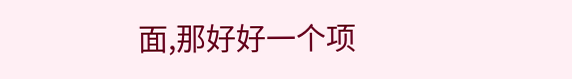面,那好好一个项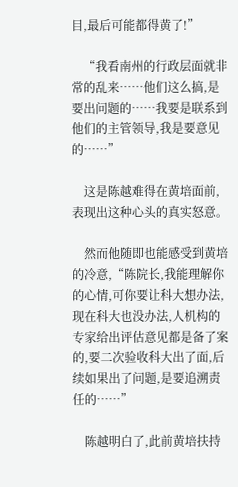目,最后可能都得黄了!”

    “我看南州的行政层面就非常的乱来……他们这么搞,是要出问题的……我要是联系到他们的主管领导,我是要意见的……”

    这是陈越难得在黄培面前,表现出这种心头的真实怒意。

    然而他随即也能感受到黄培的冷意,“陈院长,我能理解你的心情,可你要让科大想办法,现在科大也没办法,人机构的专家给出评估意见都是备了案的,要二次验收科大出了面,后续如果出了问题,是要追溯责任的……”

    陈越明白了,此前黄培扶持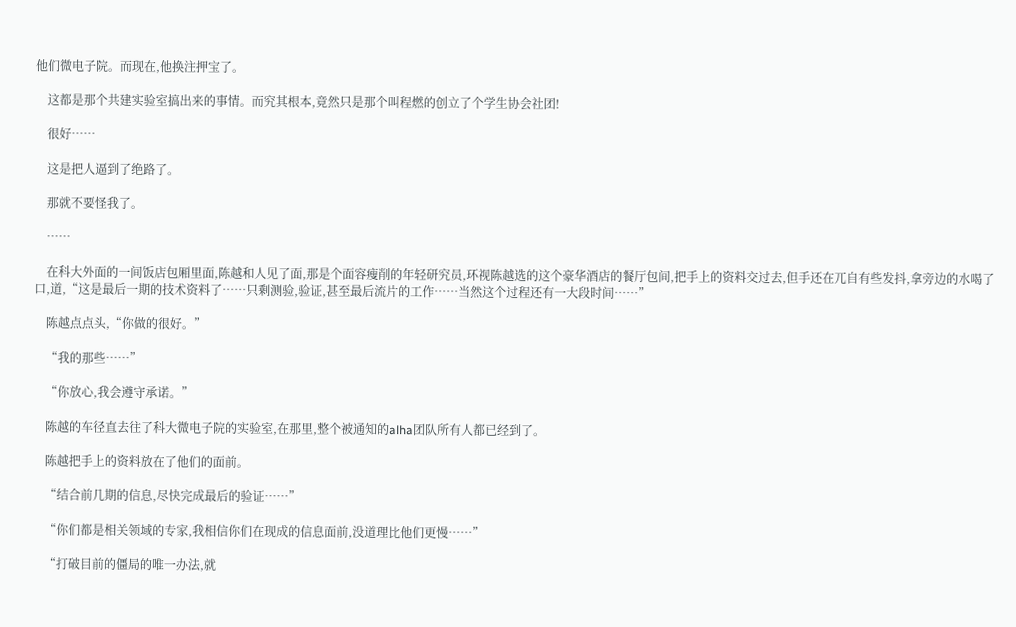他们微电子院。而现在,他换注押宝了。

    这都是那个共建实验室搞出来的事情。而究其根本,竟然只是那个叫程燃的创立了个学生协会社团!

    很好……

    这是把人逼到了绝路了。

    那就不要怪我了。

    ……

    在科大外面的一间饭店包厢里面,陈越和人见了面,那是个面容瘦削的年轻研究员,环视陈越选的这个豪华酒店的餐厅包间,把手上的资料交过去,但手还在兀自有些发抖,拿旁边的水喝了口,道,“这是最后一期的技术资料了……只剩测验,验证,甚至最后流片的工作……当然这个过程还有一大段时间……”

    陈越点点头,“你做的很好。”

    “我的那些……”

    “你放心,我会遵守承诺。”

    陈越的车径直去往了科大微电子院的实验室,在那里,整个被通知的alha团队所有人都已经到了。

    陈越把手上的资料放在了他们的面前。

    “结合前几期的信息,尽快完成最后的验证……”

    “你们都是相关领域的专家,我相信你们在现成的信息面前,没道理比他们更慢……”

    “打破目前的僵局的唯一办法,就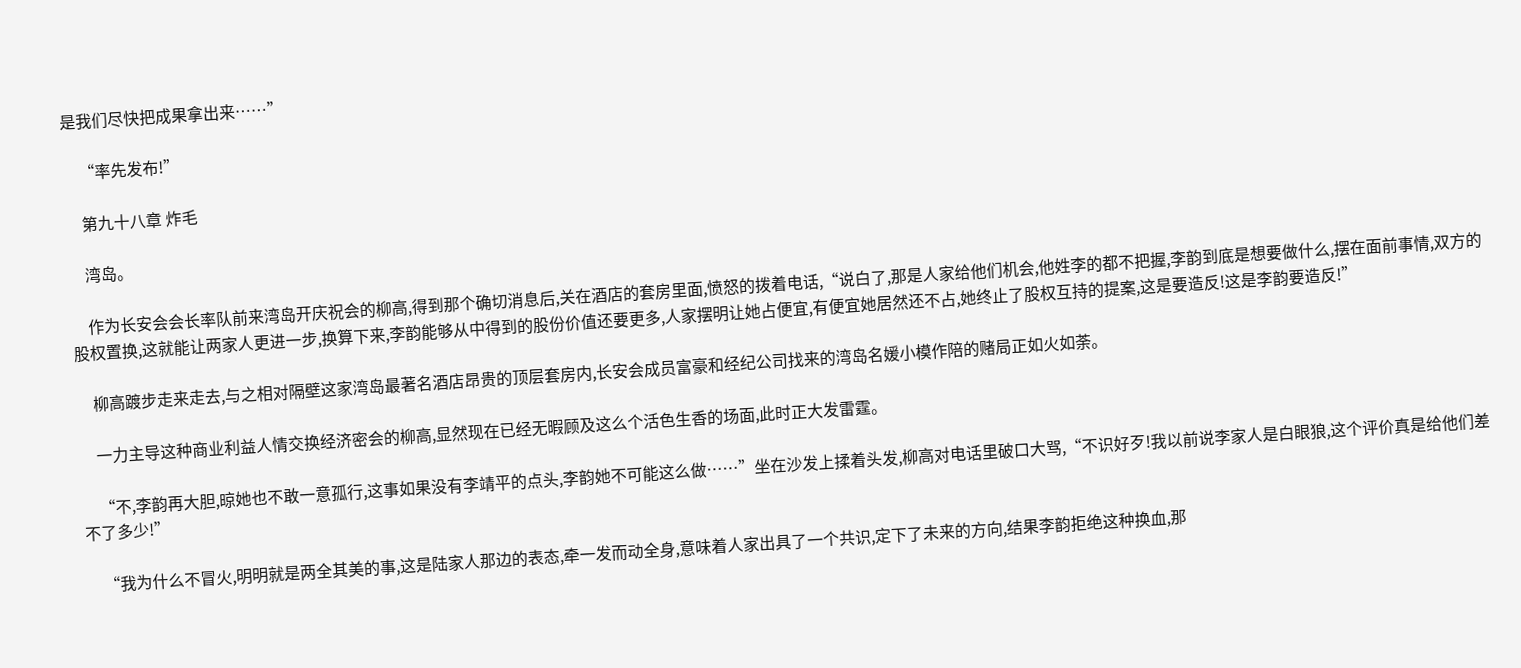是我们尽快把成果拿出来……”

    “率先发布!”

    第九十八章 炸毛

    湾岛。

    作为长安会会长率队前来湾岛开庆祝会的柳高,得到那个确切消息后,关在酒店的套房里面,愤怒的拨着电话,“说白了,那是人家给他们机会,他姓李的都不把握,李韵到底是想要做什么,摆在面前事情,双方的股权置换,这就能让两家人更进一步,换算下来,李韵能够从中得到的股份价值还要更多,人家摆明让她占便宜,有便宜她居然还不占,她终止了股权互持的提案,这是要造反!这是李韵要造反!”

    柳高踱步走来走去,与之相对隔壁这家湾岛最著名酒店昂贵的顶层套房内,长安会成员富豪和经纪公司找来的湾岛名媛小模作陪的赌局正如火如荼。

    一力主导这种商业利益人情交换经济密会的柳高,显然现在已经无暇顾及这么个活色生香的场面,此时正大发雷霆。

    “不,李韵再大胆,晾她也不敢一意孤行,这事如果没有李靖平的点头,李韵她不可能这么做……”坐在沙发上揉着头发,柳高对电话里破口大骂,“不识好歹!我以前说李家人是白眼狼,这个评价真是给他们差不了多少!”

    “我为什么不冒火,明明就是两全其美的事,这是陆家人那边的表态,牵一发而动全身,意味着人家出具了一个共识,定下了未来的方向,结果李韵拒绝这种换血,那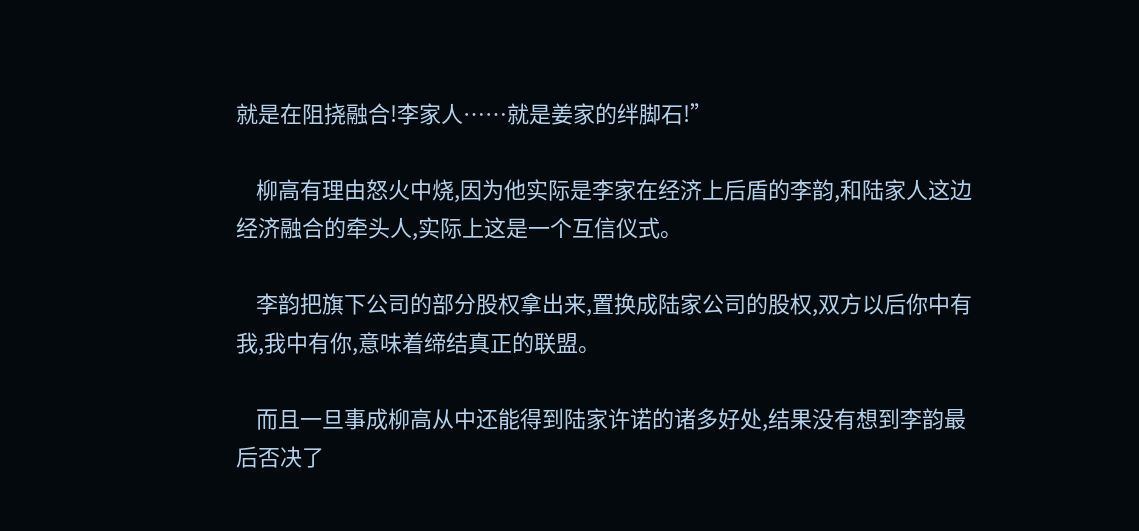就是在阻挠融合!李家人……就是姜家的绊脚石!”

    柳高有理由怒火中烧,因为他实际是李家在经济上后盾的李韵,和陆家人这边经济融合的牵头人,实际上这是一个互信仪式。

    李韵把旗下公司的部分股权拿出来,置换成陆家公司的股权,双方以后你中有我,我中有你,意味着缔结真正的联盟。

    而且一旦事成柳高从中还能得到陆家许诺的诸多好处,结果没有想到李韵最后否决了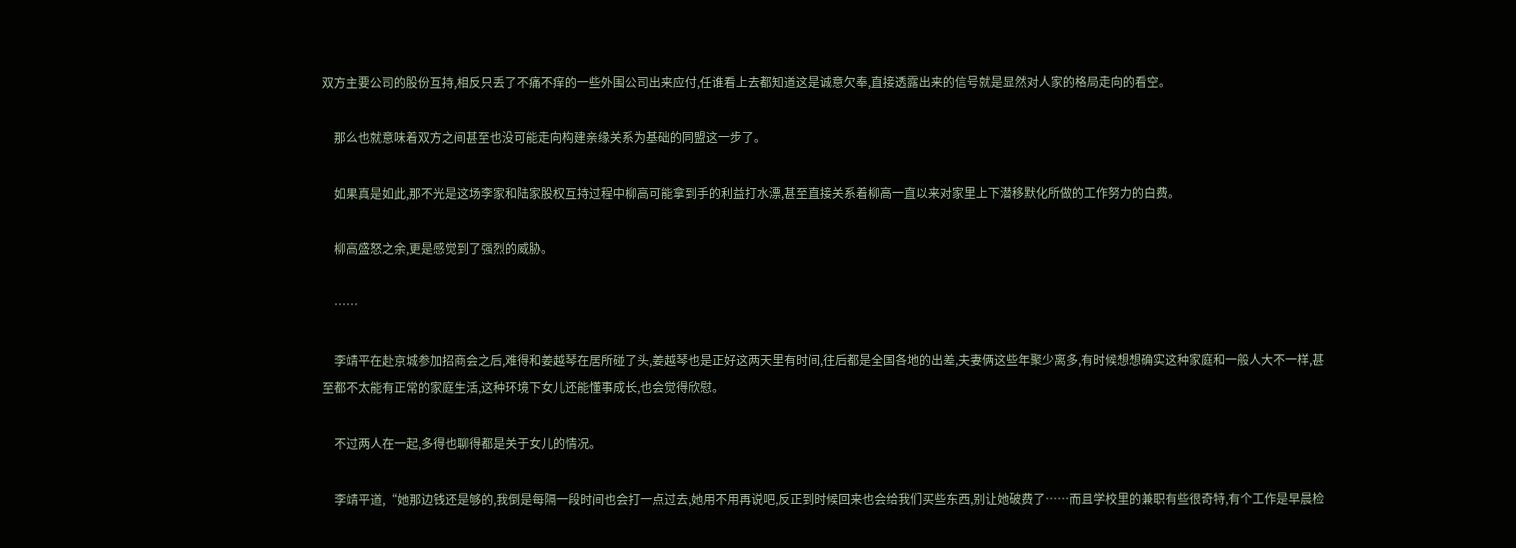双方主要公司的股份互持,相反只丢了不痛不痒的一些外围公司出来应付,任谁看上去都知道这是诚意欠奉,直接透露出来的信号就是显然对人家的格局走向的看空。

    那么也就意味着双方之间甚至也没可能走向构建亲缘关系为基础的同盟这一步了。

    如果真是如此,那不光是这场李家和陆家股权互持过程中柳高可能拿到手的利益打水漂,甚至直接关系着柳高一直以来对家里上下潜移默化所做的工作努力的白费。

    柳高盛怒之余,更是感觉到了强烈的威胁。

    ……

    李靖平在赴京城参加招商会之后,难得和姜越琴在居所碰了头,姜越琴也是正好这两天里有时间,往后都是全国各地的出差,夫妻俩这些年聚少离多,有时候想想确实这种家庭和一般人大不一样,甚至都不太能有正常的家庭生活,这种环境下女儿还能懂事成长,也会觉得欣慰。

    不过两人在一起,多得也聊得都是关于女儿的情况。

    李靖平道,“她那边钱还是够的,我倒是每隔一段时间也会打一点过去,她用不用再说吧,反正到时候回来也会给我们买些东西,别让她破费了……而且学校里的兼职有些很奇特,有个工作是早晨检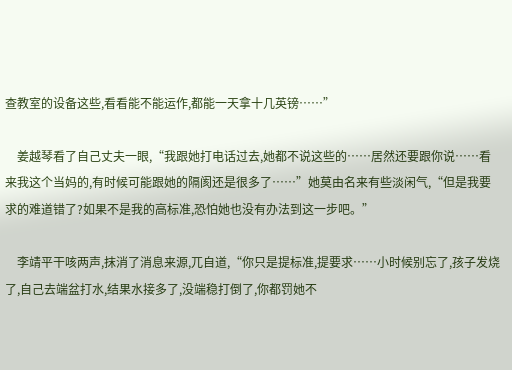查教室的设备这些,看看能不能运作,都能一天拿十几英镑……”

    姜越琴看了自己丈夫一眼,“我跟她打电话过去,她都不说这些的……居然还要跟你说……看来我这个当妈的,有时候可能跟她的隔阂还是很多了……”她莫由名来有些淡闲气,“但是我要求的难道错了?如果不是我的高标准,恐怕她也没有办法到这一步吧。”

    李靖平干咳两声,抹消了消息来源,兀自道,“你只是提标准,提要求……小时候别忘了,孩子发烧了,自己去端盆打水,结果水接多了,没端稳打倒了,你都罚她不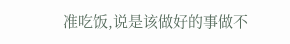准吃饭,说是该做好的事做不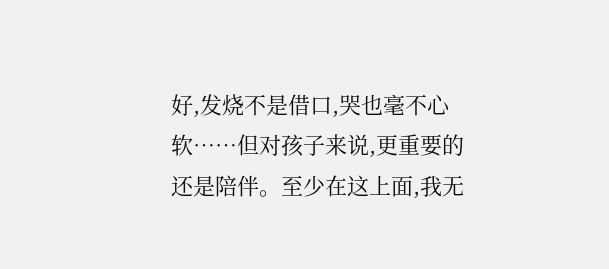好,发烧不是借口,哭也毫不心软……但对孩子来说,更重要的还是陪伴。至少在这上面,我无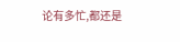论有多忙,都还是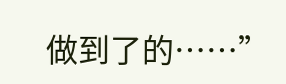做到了的……”